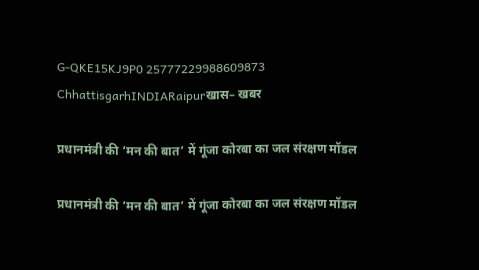G-QKE15KJ9P0 25777229988609873
ChhattisgarhINDIARaipurखास– खबर

प्रधानमंत्री की ‘मन की बात’ में गूंजा कोरबा का जल संरक्षण मॉडल

प्रधानमंत्री की ‘मन की बात’ में गूंजा कोरबा का जल संरक्षण मॉडल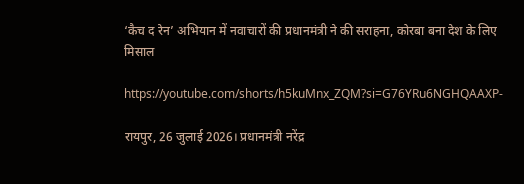‘कैच द रेन’ अभियान में नवाचारों की प्रधानमंत्री ने की सराहना, कोरबा बना देश के लिए मिसाल

https://youtube.com/shorts/h5kuMnx_ZQM?si=G76YRu6NGHQAAXP-

रायपुर, 26 जुलाई 2026। प्रधानमंत्री नरेंद्र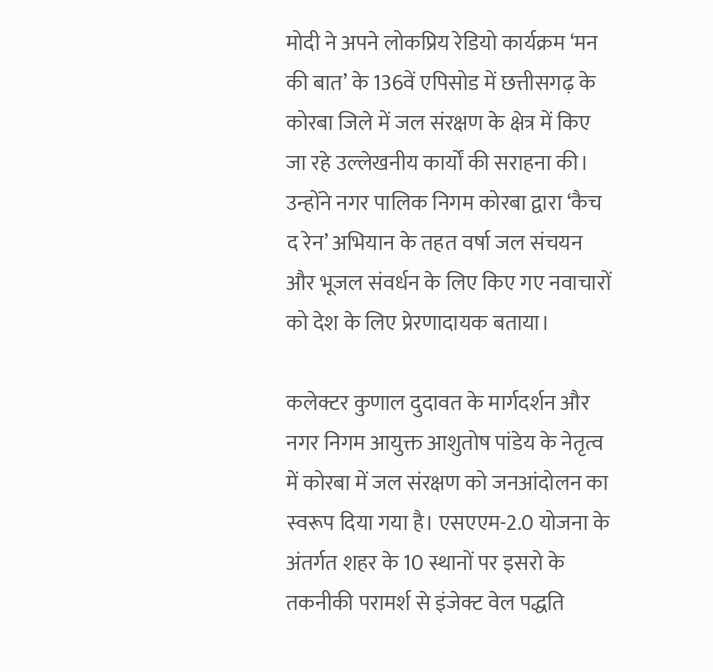मोदी ने अपने लोकप्रिय रेडियो कार्यक्रम ‘मन की बात’ के 136वें एपिसोड में छत्तीसगढ़ के कोरबा जिले में जल संरक्षण के क्षेत्र में किए जा रहे उल्लेखनीय कार्यों की सराहना की। उन्होंने नगर पालिक निगम कोरबा द्वारा ‘कैच द रेन’ अभियान के तहत वर्षा जल संचयन और भूजल संवर्धन के लिए किए गए नवाचारों को देश के लिए प्रेरणादायक बताया।

कलेक्टर कुणाल दुदावत के मार्गदर्शन और नगर निगम आयुक्त आशुतोष पांडेय के नेतृत्व में कोरबा में जल संरक्षण को जनआंदोलन का स्वरूप दिया गया है। एसएएम-2.0 योजना के अंतर्गत शहर के 10 स्थानों पर इसरो के तकनीकी परामर्श से इंजेक्ट वेल पद्धति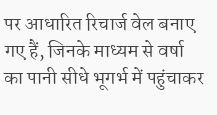पर आधारित रिचार्ज वेल बनाए गए हैं, जिनके माध्यम से वर्षा का पानी सीधे भूगर्भ में पहुंचाकर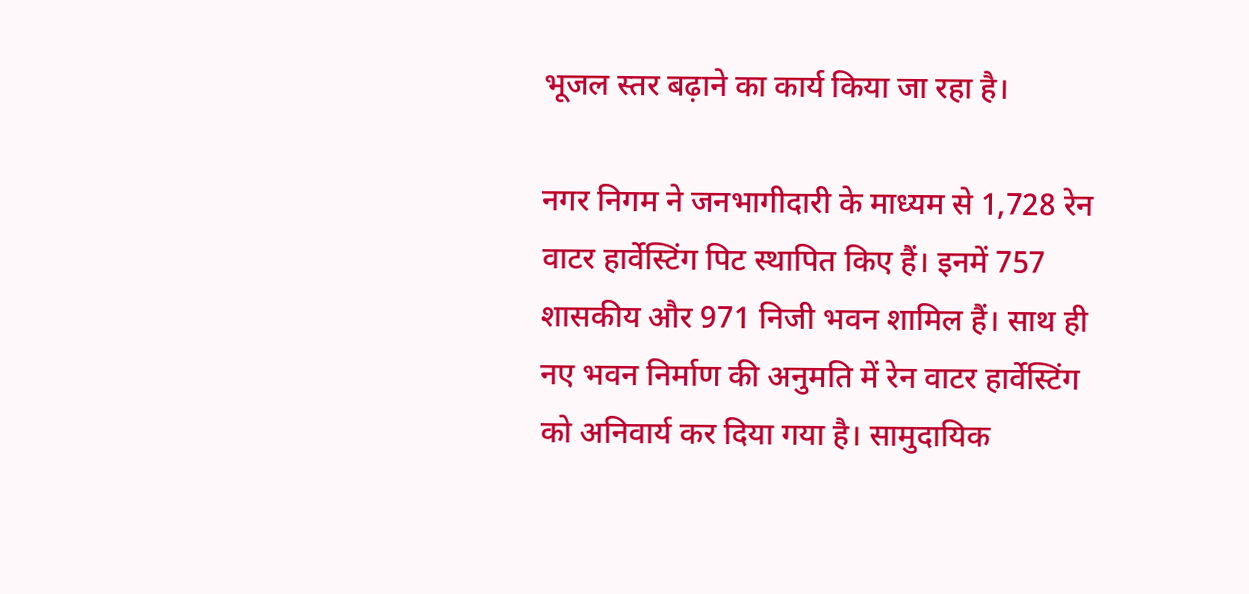भूजल स्तर बढ़ाने का कार्य किया जा रहा है।

नगर निगम ने जनभागीदारी के माध्यम से 1,728 रेन वाटर हार्वेस्टिंग पिट स्थापित किए हैं। इनमें 757 शासकीय और 971 निजी भवन शामिल हैं। साथ ही नए भवन निर्माण की अनुमति में रेन वाटर हार्वेस्टिंग को अनिवार्य कर दिया गया है। सामुदायिक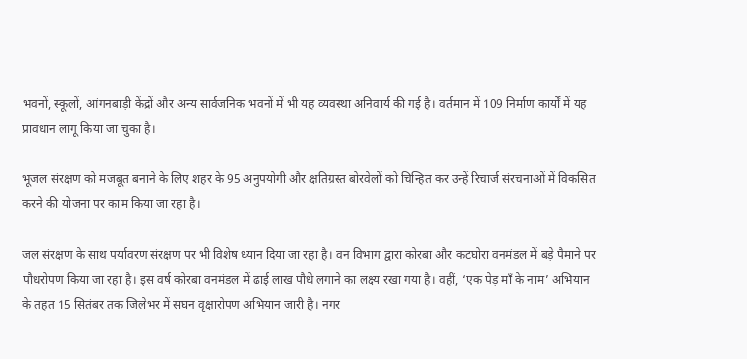भवनों, स्कूलों, आंगनबाड़ी केंद्रों और अन्य सार्वजनिक भवनों में भी यह व्यवस्था अनिवार्य की गई है। वर्तमान में 109 निर्माण कार्यों में यह प्रावधान लागू किया जा चुका है।

भूजल संरक्षण को मजबूत बनाने के लिए शहर के 95 अनुपयोगी और क्षतिग्रस्त बोरवेलों को चिन्हित कर उन्हें रिचार्ज संरचनाओं में विकसित करने की योजना पर काम किया जा रहा है।

जल संरक्षण के साथ पर्यावरण संरक्षण पर भी विशेष ध्यान दिया जा रहा है। वन विभाग द्वारा कोरबा और कटघोरा वनमंडल में बड़े पैमाने पर पौधरोपण किया जा रहा है। इस वर्ष कोरबा वनमंडल में ढाई लाख पौधे लगाने का लक्ष्य रखा गया है। वहीं, ‘एक पेड़ माँ के नाम’ अभियान के तहत 15 सितंबर तक जिलेभर में सघन वृक्षारोपण अभियान जारी है। नगर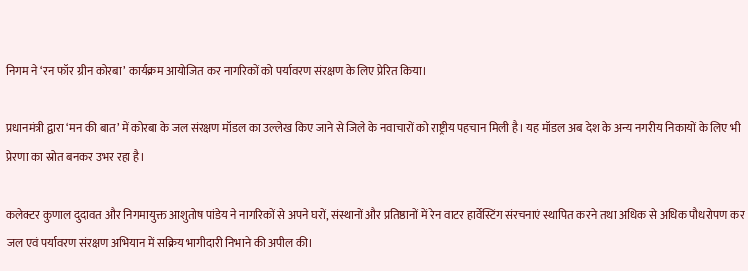निगम ने ‘रन फॉर ग्रीन कोरबा’ कार्यक्रम आयोजित कर नागरिकों को पर्यावरण संरक्षण के लिए प्रेरित किया।

प्रधानमंत्री द्वारा ‘मन की बात’ में कोरबा के जल संरक्षण मॉडल का उल्लेख किए जाने से जिले के नवाचारों को राष्ट्रीय पहचान मिली है। यह मॉडल अब देश के अन्य नगरीय निकायों के लिए भी प्रेरणा का स्रोत बनकर उभर रहा है।

कलेक्टर कुणाल दुदावत और निगमायुक्त आशुतोष पांडेय ने नागरिकों से अपने घरों, संस्थानों और प्रतिष्ठानों में रेन वाटर हार्वेस्टिंग संरचनाएं स्थापित करने तथा अधिक से अधिक पौधरोपण कर जल एवं पर्यावरण संरक्षण अभियान में सक्रिय भागीदारी निभाने की अपील की।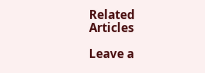Related Articles

Leave a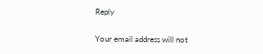Reply

Your email address will not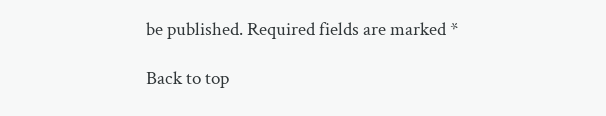be published. Required fields are marked *

Back to top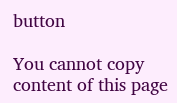button

You cannot copy content of this page